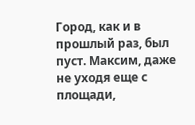Город, как и в прошлый раз, был пуст. Максим, даже не уходя еще с площади,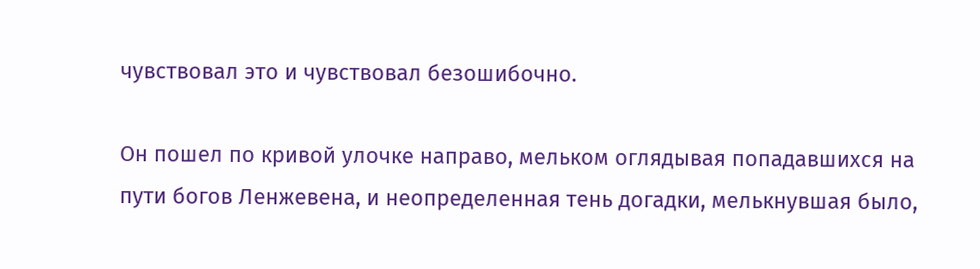чувствовал это и чувствовал безошибочно.

Он пошел по кривой улочке направо, мельком оглядывая попадавшихся на пути богов Ленжевена, и неопределенная тень догадки, мелькнувшая было,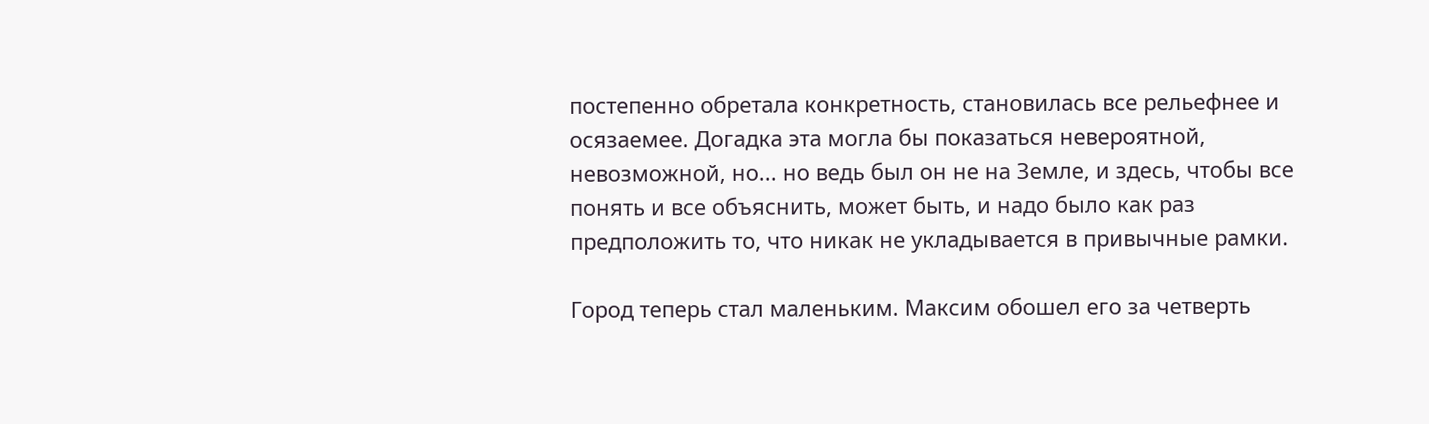постепенно обретала конкретность, становилась все рельефнее и осязаемее. Догадка эта могла бы показаться невероятной, невозможной, но... но ведь был он не на Земле, и здесь, чтобы все понять и все объяснить, может быть, и надо было как раз предположить то, что никак не укладывается в привычные рамки.

Город теперь стал маленьким. Максим обошел его за четверть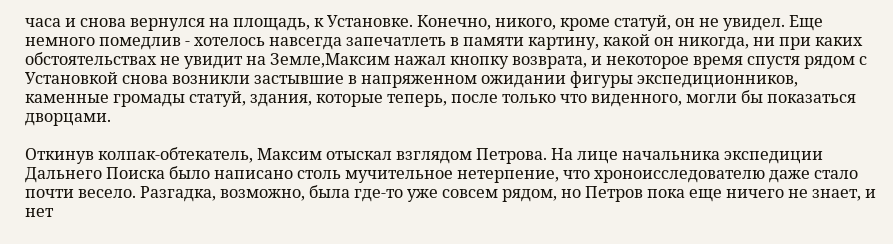часа и снова вернулся на площадь, к Установке. Конечно, никого, кроме статуй, он не увидел. Еще немного помедлив - хотелось навсегда запечатлеть в памяти картину, какой он никогда, ни при каких обстоятельствах не увидит на Земле,Максим нажал кнопку возврата, и некоторое время спустя рядом с Установкой снова возникли застывшие в напряженном ожидании фигуры экспедиционников, каменные громады статуй, здания, которые теперь, после только что виденного, могли бы показаться дворцами.

Откинув колпак-обтекатель, Максим отыскал взглядом Петрова. На лице начальника экспедиции Дальнего Поиска было написано столь мучительное нетерпение, что хроноисследователю даже стало почти весело. Разгадка, возможно, была где-то уже совсем рядом, но Петров пока еще ничего не знает, и нет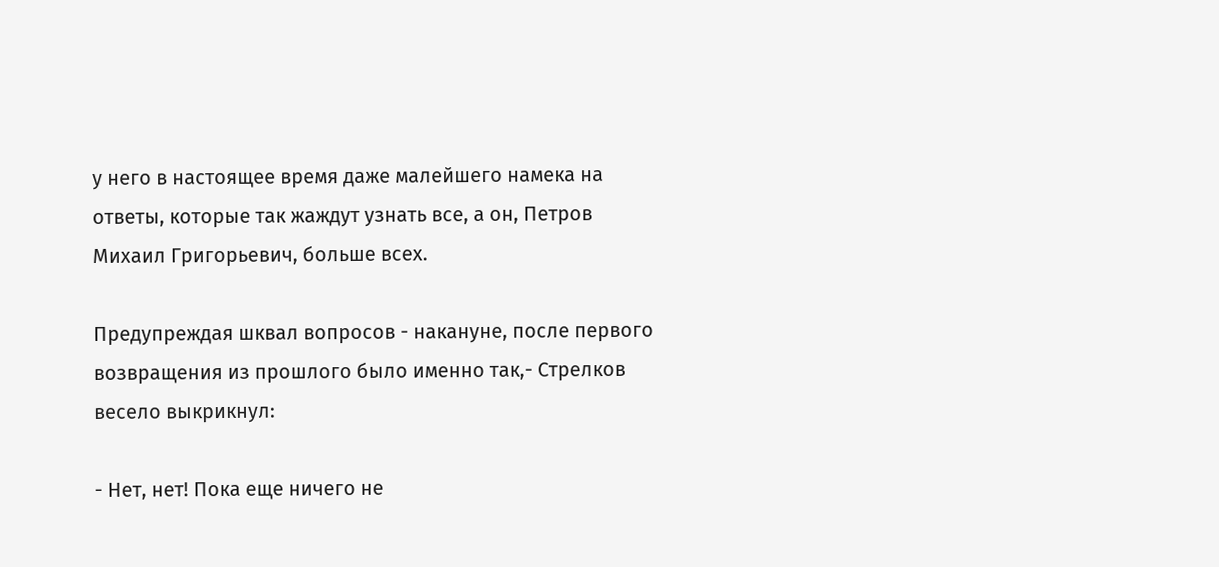у него в настоящее время даже малейшего намека на ответы, которые так жаждут узнать все, а он, Петров Михаил Григорьевич, больше всех.

Предупреждая шквал вопросов - накануне, после первого возвращения из прошлого было именно так,- Стрелков весело выкрикнул:

- Нет, нет! Пока еще ничего не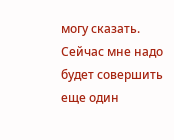могу сказать. Сейчас мне надо будет совершить еще один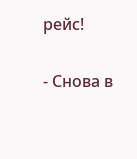рейс!

- Снова в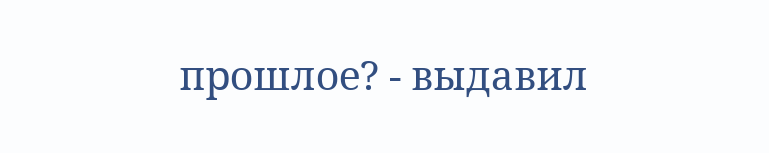прошлое? - выдавил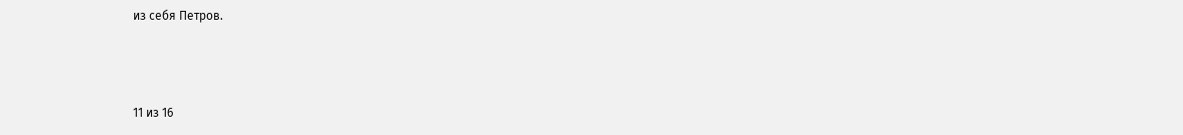из себя Петров.



11 из 16